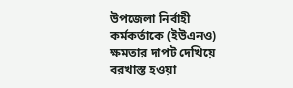উপজেলা নির্বাহী কর্মকর্তাকে (ইউএনও) ক্ষমতার দাপট দেখিয়ে বরখাস্ত হওয়া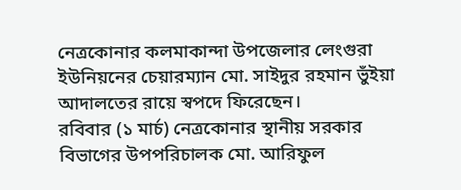নেত্রকোনার কলমাকান্দা উপজেলার লেংগুরা ইউনিয়নের চেয়ারম্যান মো. সাইদুর রহমান ভুঁইয়া আদালতের রায়ে স্বপদে ফিরেছেন।
রবিবার (১ মার্চ) নেত্রকোনার স্থানীয় সরকার বিভাগের উপপরিচালক মো. আরিফুল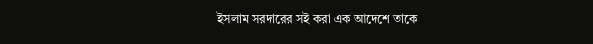ইসলাম সরদারের সই করা এক আদেশে তাকে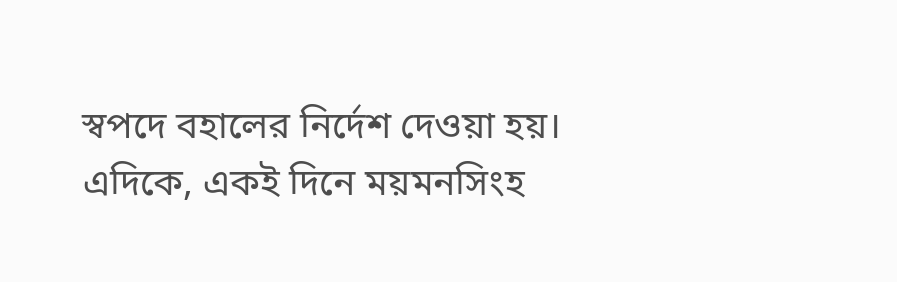স্বপদে বহালের নির্দেশ দেওয়া হয়।
এদিকে, একই দিনে ময়মনসিংহ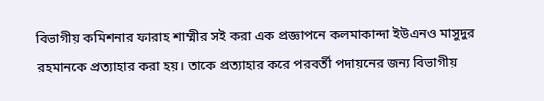বিভাগীয় কমিশনার ফারাহ শাম্মীর সই করা এক প্রজ্ঞাপনে কলমাকান্দা ইউএনও মাসুদুর রহমানকে প্রত্যাহার করা হয়। তাকে প্রত্যাহার করে পরবর্তী পদায়নের জন্য বিভাগীয়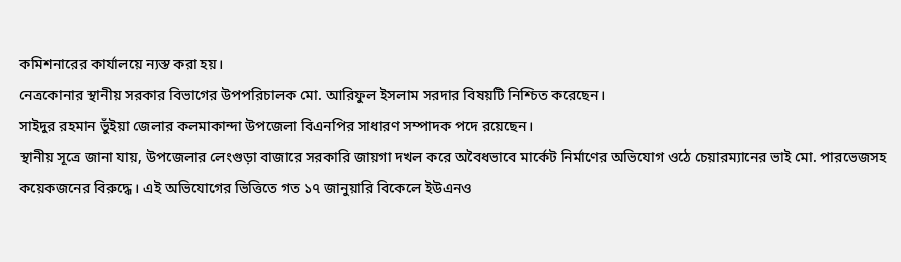কমিশনারের কার্যালয়ে ন্যস্ত করা হয়।
নেত্রকোনার স্থানীয় সরকার বিভাগের উপপরিচালক মো. আরিফুল ইসলাম সরদার বিষয়টি নিশ্চিত করেছেন।
সাইদুর রহমান ভুঁইয়া জেলার কলমাকান্দা উপজেলা বিএনপির সাধারণ সম্পাদক পদে রয়েছেন।
স্থানীয় সূত্রে জানা যায়, উপজেলার লেংগুড়া বাজারে সরকারি জায়গা দখল করে অবৈধভাবে মার্কেট নির্মাণের অভিযোগ ওঠে চেয়ারম্যানের ভাই মো. পারভেজসহ কয়েকজনের বিরুদ্ধে। এই অভিযোগের ভিত্তিতে গত ১৭ জানুয়ারি বিকেলে ইউএনও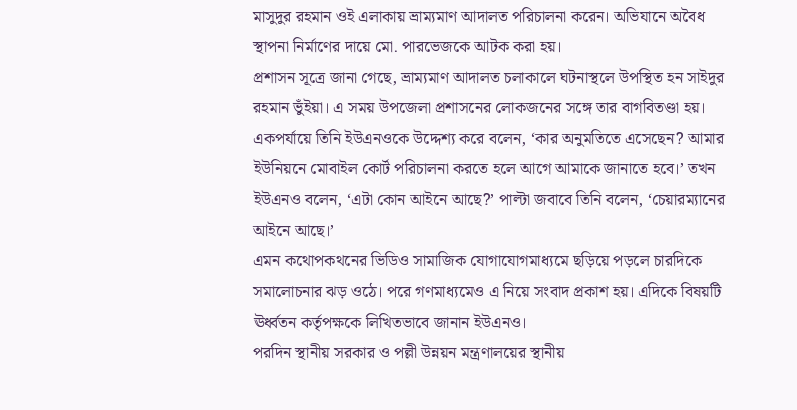মাসুদুর রহমান ওই এলাকায় ভ্রাম্যমাণ আদালত পরিচালনা করেন। অভিযানে অবৈধ স্থাপনা নির্মাণের দায়ে মো. পারভেজকে আটক করা হয়।
প্রশাসন সূত্রে জানা গেছে, ভ্রাম্যমাণ আদালত চলাকালে ঘটনাস্থলে উপস্থিত হন সাইদুর রহমান ভুঁইয়া। এ সময় উপজেলা প্রশাসনের লোকজনের সঙ্গে তার বাগবিতণ্ডা হয়। একপর্যায়ে তিনি ইউএনওকে উদ্দেশ্য করে বলেন, ‘কার অনুমতিতে এসেছেন? আমার ইউনিয়নে মোবাইল কোর্ট পরিচালনা করতে হলে আগে আমাকে জানাতে হবে।’ তখন ইউএনও বলেন, ‘এটা কোন আইনে আছে?’ পাল্টা জবাবে তিনি বলেন, ‘চেয়ারম্যানের আইনে আছে।’
এমন কথোপকথনের ভিডিও সামাজিক যোগাযোগমাধ্যমে ছড়িয়ে পড়লে চারদিকে সমালোচনার ঝড় ওঠে। পরে গণমাধ্যমেও এ নিয়ে সংবাদ প্রকাশ হয়। এদিকে বিষয়টি ঊর্ধ্বতন কর্তৃপক্ষকে লিখিতভাবে জানান ইউএনও।
পরদিন স্থানীয় সরকার ও পল্লী উন্নয়ন মন্ত্রণালয়ের স্থানীয়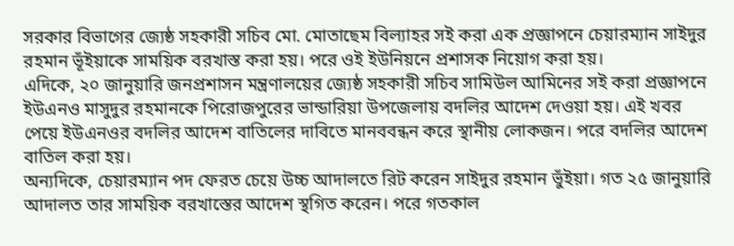সরকার বিভাগের জ্যেষ্ঠ সহকারী সচিব মো. মোতাছেম বিল্যাহর সই করা এক প্রজ্ঞাপনে চেয়ারম্যান সাইদুর রহমান ভূঁইয়াকে সাময়িক বরখাস্ত করা হয়। পরে ওই ইউনিয়নে প্রশাসক নিয়োগ করা হয়।
এদিকে, ২০ জানুয়ারি জনপ্রশাসন মন্ত্রণালয়ের জ্যেষ্ঠ সহকারী সচিব সামিউল আমিনের সই করা প্রজ্ঞাপনে ইউএনও মাসুদুর রহমানকে পিরোজপুরের ভান্ডারিয়া উপজেলায় বদলির আদেশ দেওয়া হয়। এই খবর পেয়ে ইউএনওর বদলির আদেশ বাতিলের দাবিতে মানববন্ধন করে স্থানীয় লোকজন। পরে বদলির আদেশ বাতিল করা হয়।
অন্যদিকে, চেয়ারম্যান পদ ফেরত চেয়ে উচ্চ আদালতে রিট করেন সাইদুর রহমান ভুঁইয়া। গত ২৫ জানুয়ারি আদালত তার সাময়িক বরখাস্তের আদেশ স্থগিত করেন। পরে গতকাল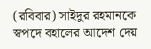(রবিবার) সাইদুর রহমানকে স্বপদে বহালের আদেশ দেয়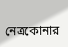নেত্রকোনার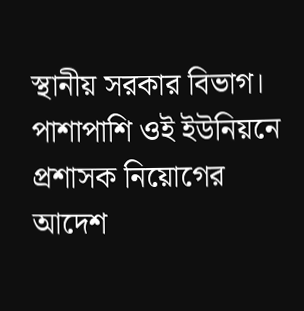স্থানীয় সরকার বিভাগ। পাশাপাশি ওই ইউনিয়নে প্রশাসক নিয়োগের আদেশ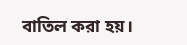বাতিল করা হয়।